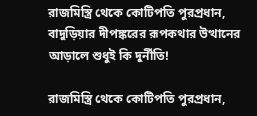রাজমিস্ত্রি থেকে কোটিপতি পুরপ্রধান, বাদুড়িয়ার দীপঙ্করের রূপকথার উত্থানের আড়ালে শুধুই কি দুর্নীতি!

রাজমিস্ত্রি থেকে কোটিপতি পুরপ্রধান,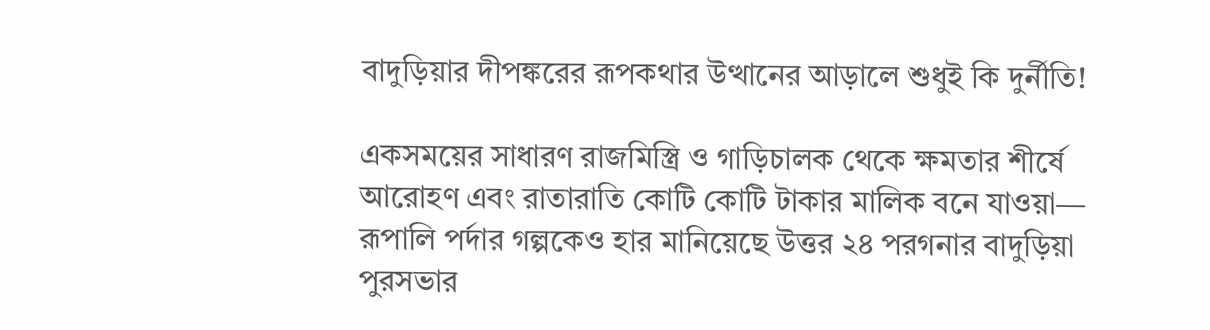বাদুড়িয়ার দীপঙ্করের রূপকথার উত্থানের আড়ালে শুধুই কি দুর্নীতি!

একসময়ের সাধারণ রাজমিস্ত্রি ও গাড়িচালক থেকে ক্ষমতার শীর্ষে আরোহণ এবং রাতারাতি কোটি কোটি টাকার মালিক বনে যাওয়া— রূপালি পর্দার গল্পকেও হার মানিয়েছে উত্তর ২৪ পরগনার বাদুড়িয়া পুরসভার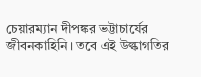চেয়ারম্যান দীপঙ্কর ভট্টাচার্যের জীবনকাহিনি। তবে এই উল্কাগতির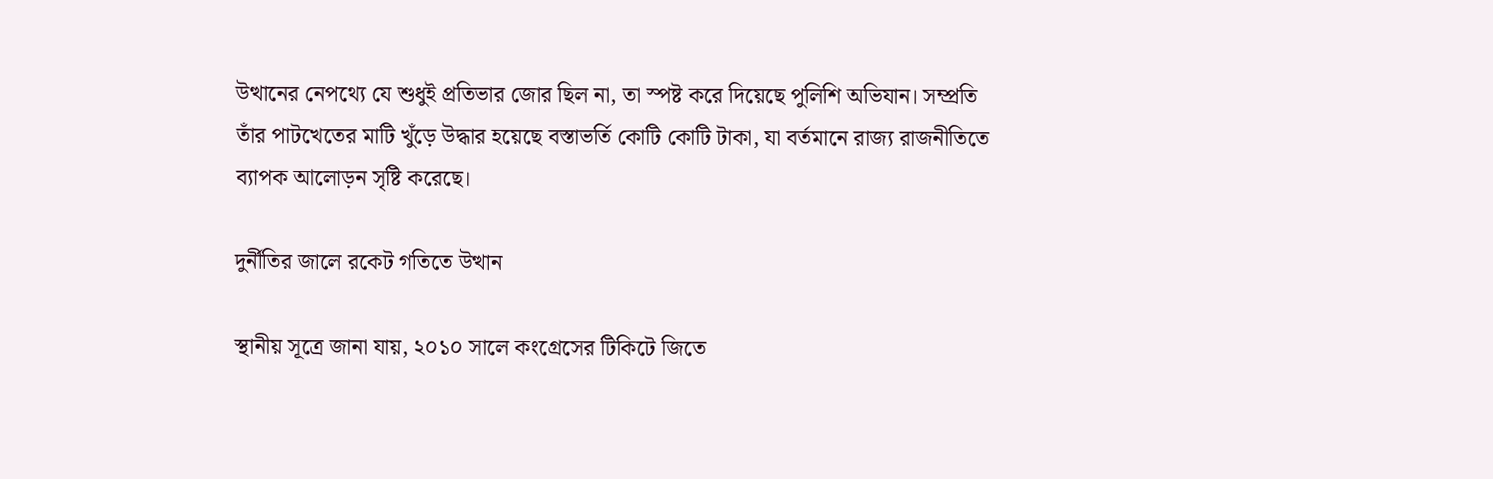উত্থানের নেপথ্যে যে শুধুই প্রতিভার জোর ছিল না, তা স্পষ্ট করে দিয়েছে পুলিশি অভিযান। সম্প্রতি তাঁর পাটখেতের মাটি খুঁড়ে উদ্ধার হয়েছে বস্তাভর্তি কোটি কোটি টাকা, যা বর্তমানে রাজ্য রাজনীতিতে ব্যাপক আলোড়ন সৃষ্টি করেছে।

দুর্নীতির জালে রকেট গতিতে উত্থান

স্থানীয় সূত্রে জানা যায়, ২০১০ সালে কংগ্রেসের টিকিটে জিতে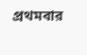প্রথমবার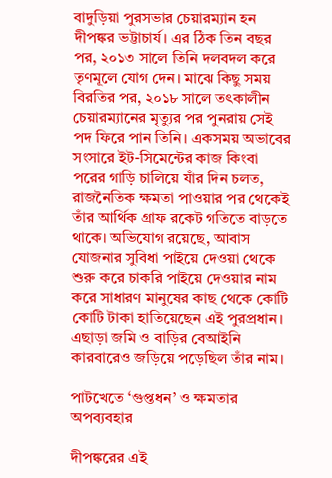বাদুড়িয়া পুরসভার চেয়ারম্যান হন দীপঙ্কর ভট্টাচার্য। এর ঠিক তিন বছর পর, ২০১৩ সালে তিনি দলবদল করে তৃণমূলে যোগ দেন। মাঝে কিছু সময় বিরতির পর, ২০১৮ সালে তৎকালীন চেয়ারম্যানের মৃত্যুর পর পুনরায় সেই পদ ফিরে পান তিনি। একসময় অভাবের সংসারে ইট-সিমেন্টের কাজ কিংবা পরের গাড়ি চালিয়ে যাঁর দিন চলত, রাজনৈতিক ক্ষমতা পাওয়ার পর থেকেই তাঁর আর্থিক গ্রাফ রকেট গতিতে বাড়তে থাকে। অভিযোগ রয়েছে, আবাস যোজনার সুবিধা পাইয়ে দেওয়া থেকে শুরু করে চাকরি পাইয়ে দেওয়ার নাম করে সাধারণ মানুষের কাছ থেকে কোটি কোটি টাকা হাতিয়েছেন এই পুরপ্রধান। এছাড়া জমি ও বাড়ির বেআইনি কারবারেও জড়িয়ে পড়েছিল তাঁর নাম।

পাটখেতে ‘গুপ্তধন’ ও ক্ষমতার অপব্যবহার

দীপঙ্করের এই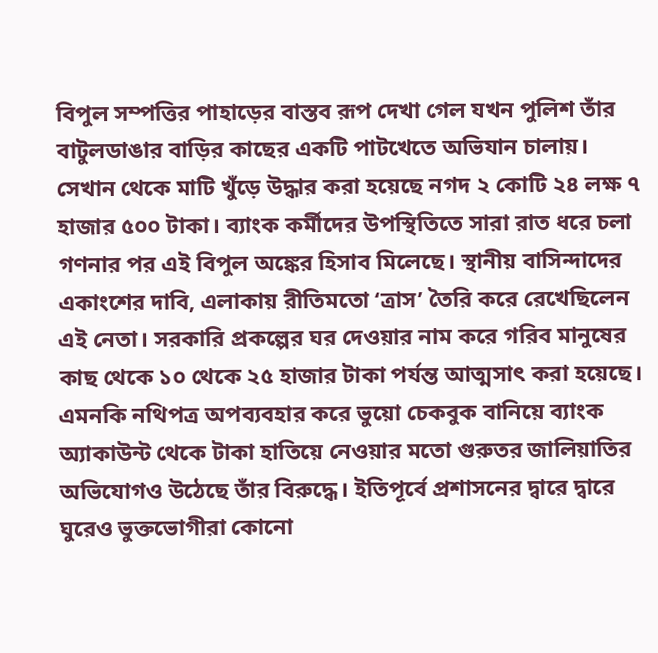বিপুল সম্পত্তির পাহাড়ের বাস্তব রূপ দেখা গেল যখন পুলিশ তাঁর বাটুলডাঙার বাড়ির কাছের একটি পাটখেতে অভিযান চালায়। সেখান থেকে মাটি খুঁড়ে উদ্ধার করা হয়েছে নগদ ২ কোটি ২৪ লক্ষ ৭ হাজার ৫০০ টাকা। ব্যাংক কর্মীদের উপস্থিতিতে সারা রাত ধরে চলা গণনার পর এই বিপুল অঙ্কের হিসাব মিলেছে। স্থানীয় বাসিন্দাদের একাংশের দাবি, এলাকায় রীতিমতো ‘ত্রাস’ তৈরি করে রেখেছিলেন এই নেতা। সরকারি প্রকল্পের ঘর দেওয়ার নাম করে গরিব মানুষের কাছ থেকে ১০ থেকে ২৫ হাজার টাকা পর্যন্ত আত্মসাৎ করা হয়েছে। এমনকি নথিপত্র অপব্যবহার করে ভুয়ো চেকবুক বানিয়ে ব্যাংক অ্যাকাউন্ট থেকে টাকা হাতিয়ে নেওয়ার মতো গুরুতর জালিয়াতির অভিযোগও উঠেছে তাঁর বিরুদ্ধে। ইতিপূর্বে প্রশাসনের দ্বারে দ্বারে ঘুরেও ভুক্তভোগীরা কোনো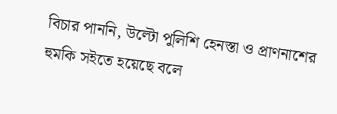বিচার পাননি, উল্টো পুলিশি হেনস্তা ও প্রাণনাশের হুমকি সইতে হয়েছে বলে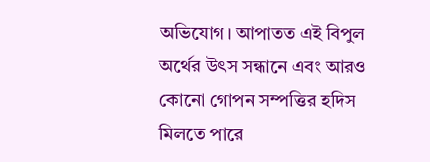অভিযোগ। আপাতত এই বিপুল অর্থের উৎস সন্ধানে এবং আরও কোনো গোপন সম্পত্তির হদিস মিলতে পারে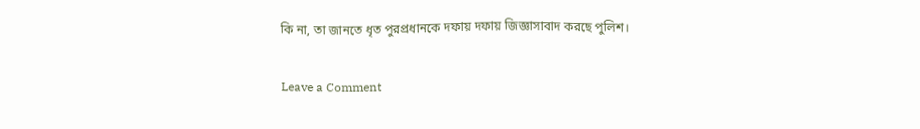কি না, তা জানতে ধৃত পুরপ্রধানকে দফায় দফায় জিজ্ঞাসাবাদ করছে পুলিশ।

Leave a Comment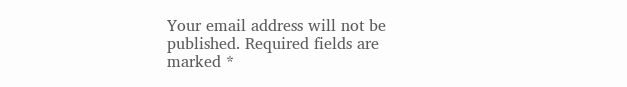Your email address will not be published. Required fields are marked *